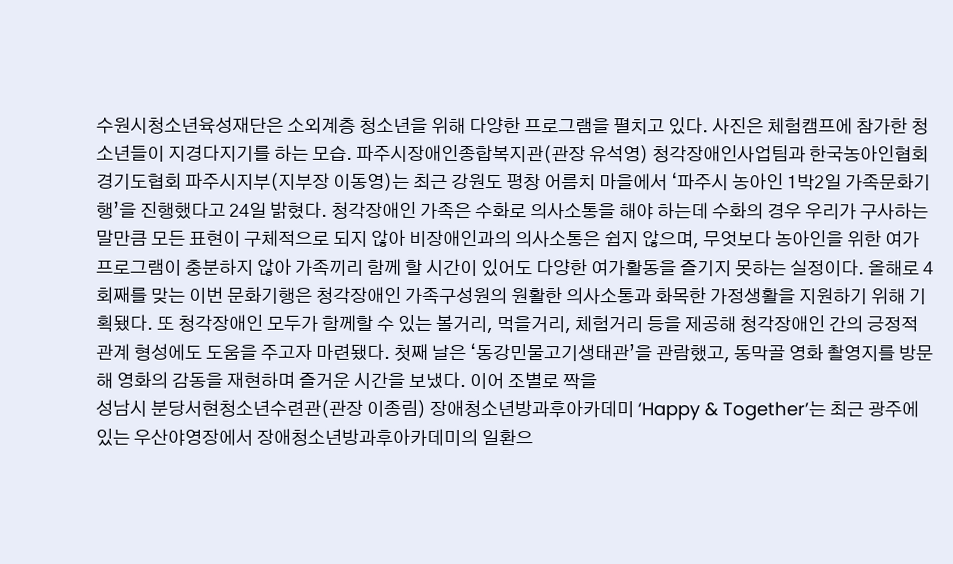수원시청소년육성재단은 소외계층 청소년을 위해 다양한 프로그램을 펼치고 있다. 사진은 체험캠프에 참가한 청소년들이 지경다지기를 하는 모습. 파주시장애인종합복지관(관장 유석영) 청각장애인사업팀과 한국농아인협회 경기도협회 파주시지부(지부장 이동영)는 최근 강원도 평창 어름치 마을에서 ‘파주시 농아인 1박2일 가족문화기행’을 진행했다고 24일 밝혔다. 청각장애인 가족은 수화로 의사소통을 해야 하는데 수화의 경우 우리가 구사하는 말만큼 모든 표현이 구체적으로 되지 않아 비장애인과의 의사소통은 쉽지 않으며, 무엇보다 농아인을 위한 여가 프로그램이 충분하지 않아 가족끼리 함께 할 시간이 있어도 다양한 여가활동을 즐기지 못하는 실정이다. 올해로 4회째를 맞는 이번 문화기행은 청각장애인 가족구성원의 원활한 의사소통과 화목한 가정생활을 지원하기 위해 기획됐다. 또 청각장애인 모두가 함께할 수 있는 볼거리, 먹을거리, 체험거리 등을 제공해 청각장애인 간의 긍정적 관계 형성에도 도움을 주고자 마련됐다. 첫째 날은 ‘동강민물고기생태관’을 관람했고, 동막골 영화 촬영지를 방문해 영화의 감동을 재현하며 즐거운 시간을 보냈다. 이어 조별로 짝을
성남시 분당서현청소년수련관(관장 이종림) 장애청소년방과후아카데미 ‘Happy & Together’는 최근 광주에 있는 우산야영장에서 장애청소년방과후아카데미의 일환으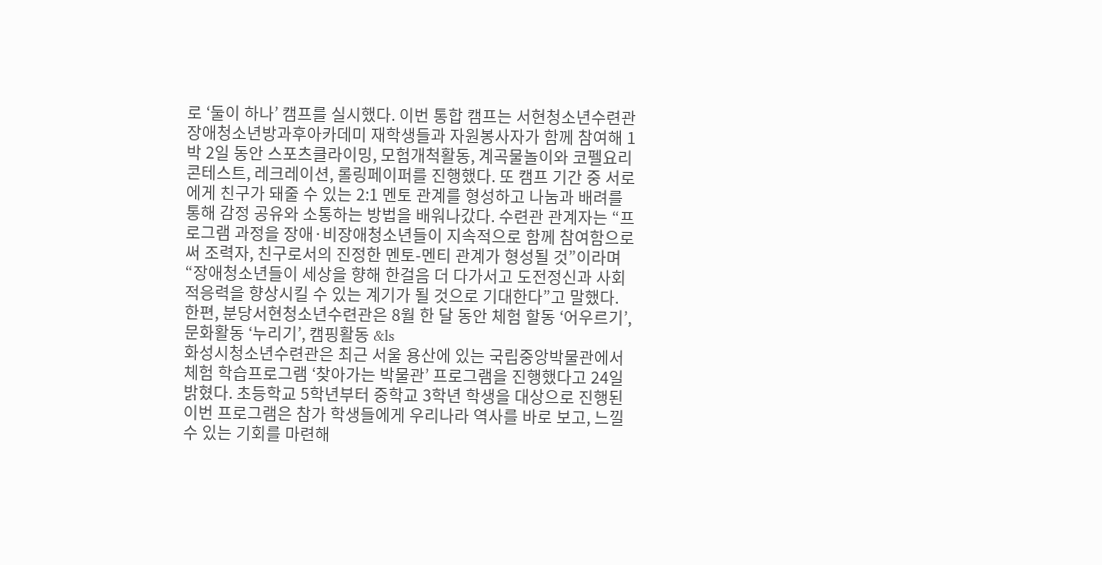로 ‘둘이 하나’ 캠프를 실시했다. 이번 통합 캠프는 서현청소년수련관 장애청소년방과후아카데미 재학생들과 자원봉사자가 함께 참여해 1박 2일 동안 스포츠클라이밍, 모험개척활동, 계곡물놀이와 코펠요리콘테스트, 레크레이션, 롤링페이퍼를 진행했다. 또 캠프 기간 중 서로에게 친구가 돼줄 수 있는 2:1 멘토 관계를 형성하고 나눔과 배려를 통해 감정 공유와 소통하는 방법을 배워나갔다. 수련관 관계자는 “프로그램 과정을 장애·비장애청소년들이 지속적으로 함께 참여함으로써 조력자, 친구로서의 진정한 멘토-멘티 관계가 형성될 것”이라며 “장애청소년들이 세상을 향해 한걸음 더 다가서고 도전정신과 사회적응력을 향상시킬 수 있는 계기가 될 것으로 기대한다”고 말했다. 한편, 분당서현청소년수련관은 8월 한 달 동안 체험 할동 ‘어우르기’, 문화활동 ‘누리기’, 캠핑활동 &ls
화성시청소년수련관은 최근 서울 용산에 있는 국립중앙박물관에서 체험 학습프로그램 ‘찾아가는 박물관’ 프로그램을 진행했다고 24일 밝혔다. 초등학교 5학년부터 중학교 3학년 학생을 대상으로 진행된 이번 프로그램은 참가 학생들에게 우리나라 역사를 바로 보고, 느낄 수 있는 기회를 마련해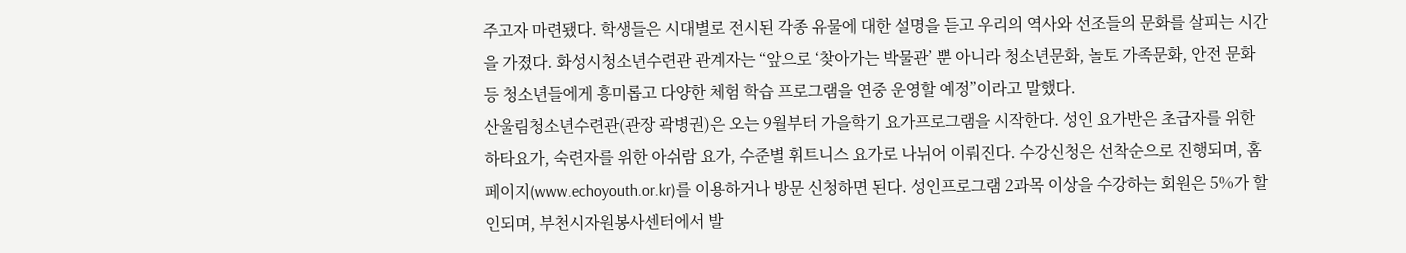주고자 마련됐다. 학생들은 시대별로 전시된 각종 유물에 대한 설명을 듣고 우리의 역사와 선조들의 문화를 살피는 시간을 가졌다. 화성시청소년수련관 관계자는 “앞으로 ‘찾아가는 박물관’ 뿐 아니라 청소년문화, 놀토 가족문화, 안전 문화 등 청소년들에게 흥미롭고 다양한 체험 학습 프로그램을 연중 운영할 예정”이라고 말했다.
산울림청소년수련관(관장 곽병권)은 오는 9월부터 가을학기 요가프로그램을 시작한다. 성인 요가반은 초급자를 위한 하타요가, 숙련자를 위한 아쉬람 요가, 수준별 휘트니스 요가로 나뉘어 이뤄진다. 수강신청은 선착순으로 진행되며, 홈페이지(www.echoyouth.or.kr)를 이용하거나 방문 신청하면 된다. 성인프로그램 2과목 이상을 수강하는 회원은 5%가 할인되며, 부천시자원봉사센터에서 발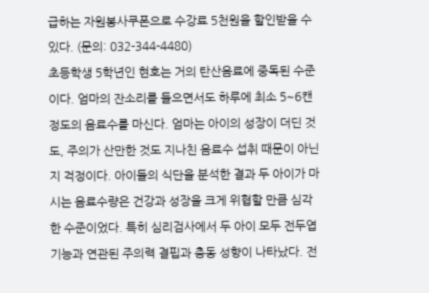급하는 자원봉사쿠폰으로 수강료 5천원을 할인받을 수 있다. (문의: 032-344-4480)
초등학생 5학년인 현호는 거의 탄산음료에 중독된 수준이다. 엄마의 잔소리를 들으면서도 하루에 최소 5~6캔 정도의 음료수를 마신다. 엄마는 아이의 성장이 더딘 것도, 주의가 산만한 것도 지나친 음료수 섭취 때문이 아닌지 걱정이다. 아이들의 식단을 분석한 결과 두 아이가 마시는 음료수량은 건강과 성장을 크게 위협할 만큼 심각한 수준이었다. 특히 심리검사에서 두 아이 모두 전두엽 기능과 연관된 주의력 결핍과 충동 성향이 나타났다. 전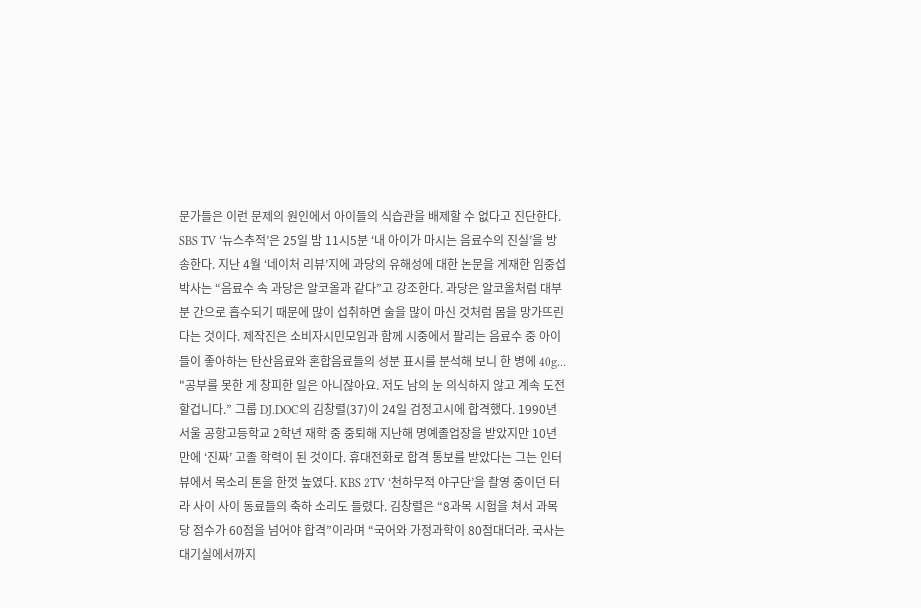문가들은 이런 문제의 원인에서 아이들의 식습관을 배제할 수 없다고 진단한다. SBS TV ‘뉴스추적’은 25일 밤 11시5분 ‘내 아이가 마시는 음료수의 진실’을 방송한다. 지난 4월 ‘네이처 리뷰’지에 과당의 유해성에 대한 논문을 게재한 임중섭 박사는 “음료수 속 과당은 알코올과 같다”고 강조한다. 과당은 알코올처럼 대부분 간으로 흡수되기 때문에 많이 섭취하면 술을 많이 마신 것처럼 몸을 망가뜨린다는 것이다. 제작진은 소비자시민모임과 함께 시중에서 팔리는 음료수 중 아이들이 좋아하는 탄산음료와 혼합음료들의 성분 표시를 분석해 보니 한 병에 40g…
"공부를 못한 게 창피한 일은 아니잖아요. 저도 남의 눈 의식하지 않고 계속 도전할겁니다.” 그룹 DJ.DOC의 김창렬(37)이 24일 검정고시에 합격했다. 1990년 서울 공항고등학교 2학년 재학 중 중퇴해 지난해 명예졸업장을 받았지만 10년 만에 ‘진짜’ 고졸 학력이 된 것이다. 휴대전화로 합격 통보를 받았다는 그는 인터뷰에서 목소리 톤을 한껏 높였다. KBS 2TV ‘천하무적 야구단’을 촬영 중이던 터라 사이 사이 동료들의 축하 소리도 들렸다. 김창렬은 “8과목 시험을 쳐서 과목당 점수가 60점을 넘어야 합격”이라며 “국어와 가정과학이 80점대더라. 국사는 대기실에서까지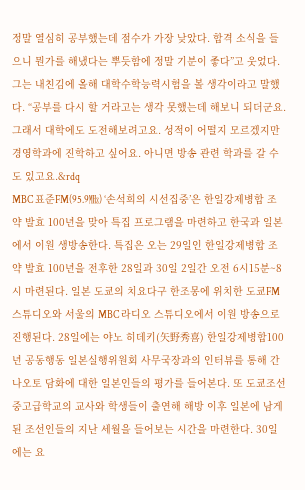정말 열심히 공부했는데 점수가 가장 낮았다. 합격 소식을 들으니 뭔가를 해냈다는 뿌듯함에 정말 기분이 좋다”고 웃었다. 그는 내친김에 올해 대학수학능력시험을 볼 생각이라고 말했다. “공부를 다시 할 거라고는 생각 못했는데 해보니 되더군요. 그래서 대학에도 도전해보려고요. 성적이 어떨지 모르겠지만 경영학과에 진학하고 싶어요. 아니면 방송 관련 학과를 갈 수도 있고요.&rdq
MBC 표준FM(95.9㎒) ‘손석희의 시선집중’은 한일강제병합 조약 발효 100년을 맞아 특집 프로그램을 마련하고 한국과 일본에서 이원 생방송한다. 특집은 오는 29일인 한일강제병합 조약 발효 100년을 전후한 28일과 30일 2일간 오전 6시15분~8시 마련된다. 일본 도쿄의 치요다구 한조몽에 위치한 도쿄FM 스튜디오와 서울의 MBC 라디오 스튜디오에서 이원 방송으로 진행된다. 28일에는 야노 히데키(矢野秀喜) 한일강제병합100년 공동행동 일본실행위원회 사무국장과의 인터뷰를 통해 간 나오토 담화에 대한 일본인들의 평가를 들어본다. 또 도쿄조선중고급학교의 교사와 학생들이 출연해 해방 이후 일본에 남게 된 조선인들의 지난 세월을 들어보는 시간을 마련한다. 30일에는 요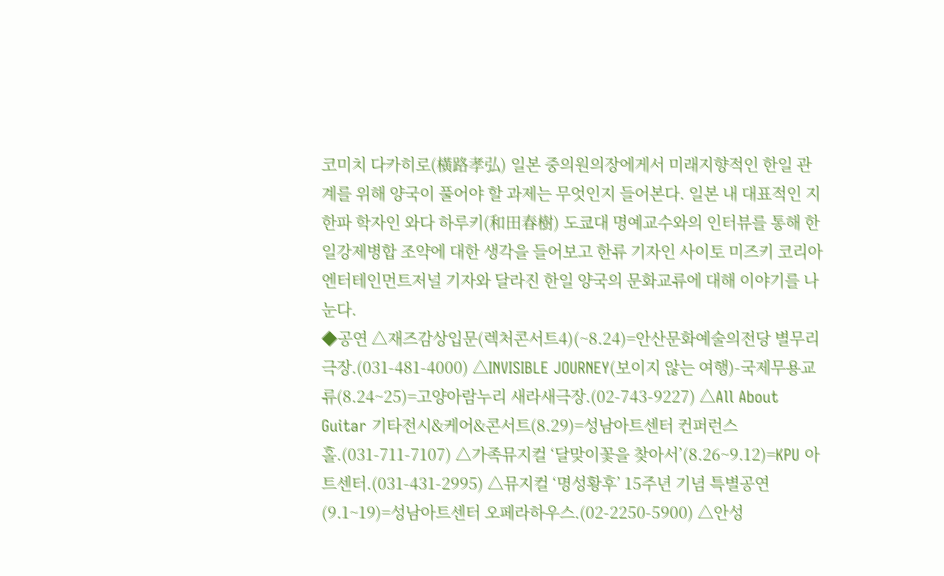코미치 다카히로(橫路孝弘) 일본 중의원의장에게서 미래지향적인 한일 관계를 위해 양국이 풀어야 할 과제는 무엇인지 들어본다. 일본 내 대표적인 지한파 학자인 와다 하루키(和田春樹) 도쿄대 명예교수와의 인터뷰를 통해 한일강제병합 조약에 대한 생각을 들어보고 한류 기자인 사이토 미즈키 코리아엔터테인먼트저널 기자와 달라진 한일 양국의 문화교류에 대해 이야기를 나눈다.
◆공연 △재즈감상입문(렉처콘서트4)(~8.24)=안산문화예술의전당 별무리극장.(031-481-4000) △INVISIBLE JOURNEY(보이지 않는 여행)-국제무용교류(8.24~25)=고양아람누리 새라새극장.(02-743-9227) △All About Guitar 기타전시&케어&콘서트(8.29)=성남아트센터 컨퍼런스홀.(031-711-7107) △가족뮤지컬 ‘달맞이꽃을 찾아서’(8.26~9.12)=KPU 아트센터.(031-431-2995) △뮤지컬 ‘명성황후’ 15주년 기념 특별공연(9.1~19)=성남아트센터 오페라하우스.(02-2250-5900) △안성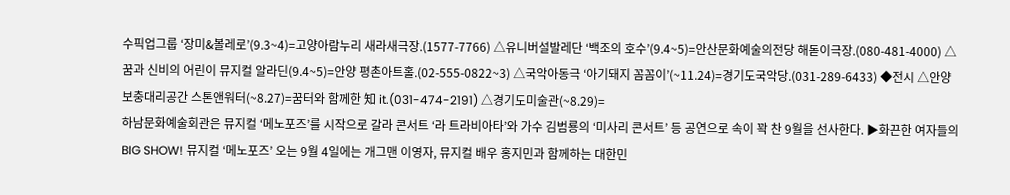수픽업그룹 ‘장미&볼레로’(9.3~4)=고양아람누리 새라새극장.(1577-7766) △유니버설발레단 ‘백조의 호수’(9.4~5)=안산문화예술의전당 해돋이극장.(080-481-4000) △꿈과 신비의 어린이 뮤지컬 알라딘(9.4~5)=안양 평촌아트홀.(02-555-0822~3) △국악아동극 ‘아기돼지 꼼꼼이’(~11.24)=경기도국악당.(031-289-6433) ◆전시 △안양 보충대리공간 스톤앤워터(~8.27)=꿈터와 함께한 知 it.(031-474-2191) △경기도미술관(~8.29)=
하남문화예술회관은 뮤지컬 ‘메노포즈’를 시작으로 갈라 콘서트 ‘라 트라비아타’와 가수 김범룡의 ‘미사리 콘서트’ 등 공연으로 속이 꽉 찬 9월을 선사한다. ▶화끈한 여자들의 BIG SHOW! 뮤지컬 ‘메노포즈’ 오는 9월 4일에는 개그맨 이영자, 뮤지컬 배우 홍지민과 함께하는 대한민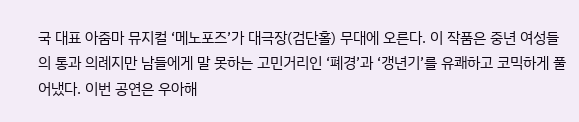국 대표 아줌마 뮤지컬 ‘메노포즈’가 대극장(검단홀) 무대에 오른다. 이 작품은 중년 여성들의 통과 의례지만 남들에게 말 못하는 고민거리인 ‘폐경’과 ‘갱년기’를 유쾌하고 코믹하게 풀어냈다. 이번 공연은 우아해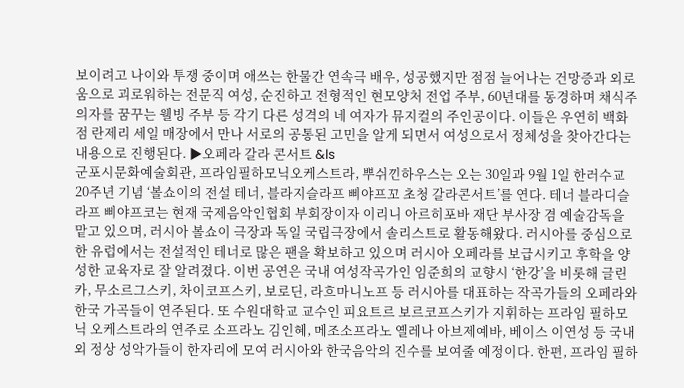보이려고 나이와 투쟁 중이며 애쓰는 한물간 연속극 배우, 성공했지만 점점 늘어나는 건망증과 외로움으로 괴로워하는 전문직 여성, 순진하고 전형적인 현모양처 전업 주부, 60년대를 동경하며 채식주의자를 꿈꾸는 웰빙 주부 등 각기 다른 성격의 네 여자가 뮤지컬의 주인공이다. 이들은 우연히 백화점 란제리 세일 매장에서 만나 서로의 공통된 고민을 알게 되면서 여성으로서 정체성을 찾아간다는 내용으로 진행된다. ▶오페라 갈라 콘서트 &ls
군포시문화예술회관, 프라임필하모닉오케스트라, 뿌쉬낀하우스는 오는 30일과 9월 1일 한러수교 20주년 기념 ‘볼쇼이의 전설 테너, 블라지슬라프 삐야프꼬 초청 갈라콘서트’를 연다. 테너 블라디슬라프 삐야프코는 현재 국제음악인협회 부회장이자 이리니 아르히포바 재단 부사장 겸 예술감독을 맡고 있으며, 러시아 볼쇼이 극장과 독일 국립극장에서 솔리스트로 활동해왔다. 러시아를 중심으로 한 유럽에서는 전설적인 테너로 많은 팬을 확보하고 있으며 러시아 오페라를 보급시키고 후학을 양성한 교육자로 잘 알려졌다. 이번 공연은 국내 여성작곡가인 임준희의 교향시 ‘한강’을 비롯해 글린카, 무소르그스키, 차이코프스키, 보로딘, 라흐마니노프 등 러시아를 대표하는 작곡가들의 오페라와 한국 가곡들이 연주된다. 또 수원대학교 교수인 피요트르 보르코프스키가 지휘하는 프라임 필하모닉 오케스트라의 연주로 소프라노 김인혜, 메조소프라노 옐레나 아브제예바, 베이스 이연성 등 국내외 정상 성악가들이 한자리에 모여 러시아와 한국음악의 진수를 보여줄 예정이다. 한편, 프라임 필하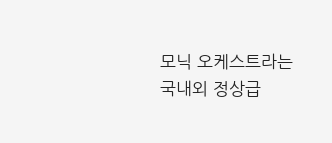모닉 오케스트라는 국내외 정상급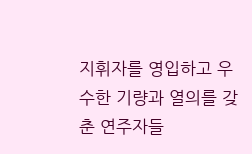지휘자를 영입하고 우수한 기량과 열의를 갖춘 연주자들